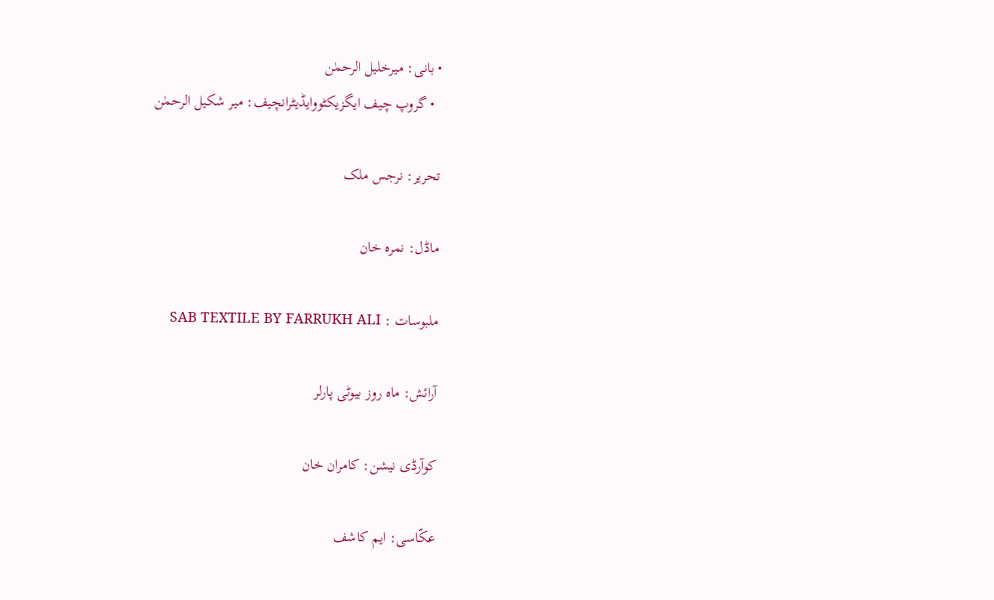• بانی: میرخلیل الرحمٰن
  • گروپ چیف ایگزیکٹووایڈیٹرانچیف: میر شکیل الرحمٰن

تحریر: نرجس ملک

ماڈل: نمرہ خان

ملبوسات : SAB TEXTILE BY FARRUKH ALI

آرائش: ماہ روز بیوٹی پارلر

کوآرڈی نیشن: کامران خان

عکّاسی: ایم کاشف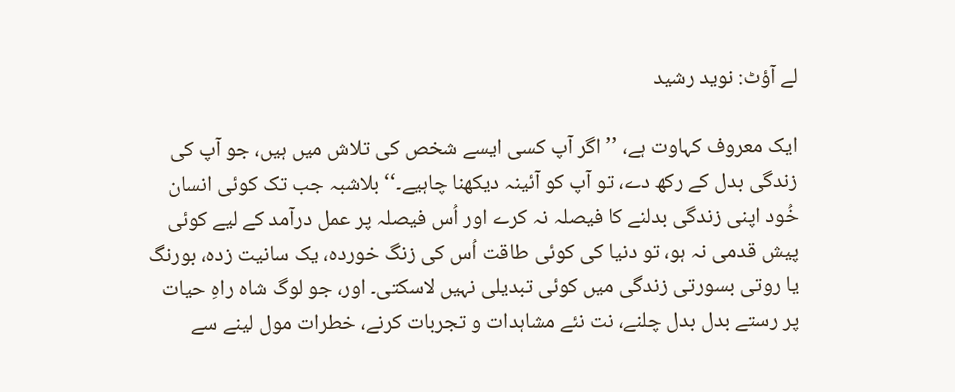لے آؤٹ: نوید رشید

ایک معروف کہاوت ہے، ’’اگر آپ کسی ایسے شخص کی تلاش میں ہیں، جو آپ کی زندگی بدل کے رکھ دے، تو آپ کو آئینہ دیکھنا چاہیے۔‘‘ بلاشبہ جب تک کوئی انسان خُود اپنی زندگی بدلنے کا فیصلہ نہ کرے اور اُس فیصلہ پر عمل درآمد کے لیے کوئی پیش قدمی نہ ہو، تو دنیا کی کوئی طاقت اُس کی زنگ خوردہ، یک سانیت زدہ، بورنگ یا روتی بسورتی زندگی میں کوئی تبدیلی نہیں لاسکتی۔ اور، جو لوگ شاہ راہِ حیات پر رستے بدل بدل چلنے، نت نئے مشاہدات و تجربات کرنے، خطرات مول لینے سے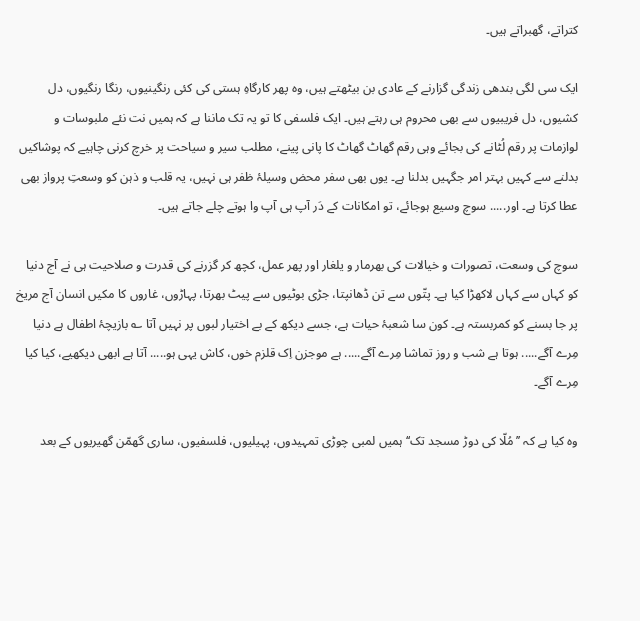کتراتے، گھبراتے ہیں۔

ایک سی لگی بندھی زندگی گزارنے کے عادی بن بیٹھتے ہیں، وہ پھر کارگاہِ ہستی کی کئی رنگینیوں، رنگا رنگیوں، دل کشیوں، دل فریبیوں سے بھی محروم ہی رہتے ہیں۔ ایک فلسفی کا تو یہ تک ماننا ہے کہ ہمیں نت نئے ملبوسات و لوازمات پر رقم لُٹانے کی بجائے وہی رقم گھاٹ گھاٹ کا پانی پینے، مطلب سیر و سیاحت پر خرچ کرنی چاہیے کہ پوشاکیں بدلنے سے کہیں بہتر امر جگہیں بدلنا ہے۔ یوں بھی سفر محض وسیلۂ ظفر ہی نہیں، یہ قلب و ذہن کو وسعتِ پرواز بھی عطا کرتا ہے۔ اور..... سوچ وسیع ہوجائے، تو امکانات کے دَر آپ ہی آپ وا ہوتے چلے جاتے ہیں۔

سوچ کی وسعت، تصورات و خیالات کی بھرمار و یلغار اور پھر عمل، کچھ کر گزرنے کی قدرت و صلاحیت ہی نے آج دنیا کو کہاں سے کہاں لاکھڑا کیا ہے۔ پتّوں سے تن ڈھانپتا، جڑی بوٹیوں سے پیٹ بھرتا، پہاڑوں، غاروں کا مکیں انسان آج مریخ پر جا بسنے کو کمربستہ ہے۔ کون سا شعبۂ حیات ہے، جسے دیکھ کے بے اختیار لبوں پر نہیں آتا ؎ بازیچۂ اطفال ہے دنیا مِرے آگے..... ہوتا ہے شب و روز تماشا مِرے آگے..... ہے موجزن اِک قلزم خوں، کاش یہی ہو..... آتا ہے ابھی دیکھیے، کیا کیا مِرے آگے۔

وہ کیا ہے کہ ’’مُلّا کی دوڑ مسجد تک‘‘ ہمیں لمبی چوڑی تمہیدوں، پہیلیوں، فلسفیوں، ساری گھمّن گھیریوں کے بعد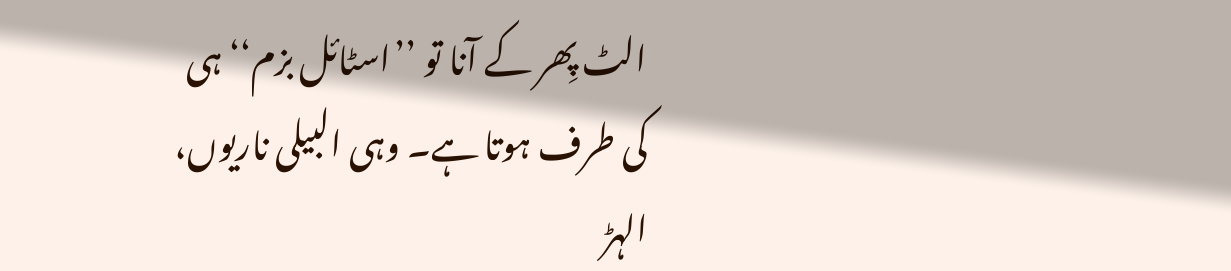الٹ پِھر کے آنا تو ’’اسٹائل بزم‘‘ ہی کی طرف ہوتا ہے۔ وہی البیلی ناریوں، الہڑ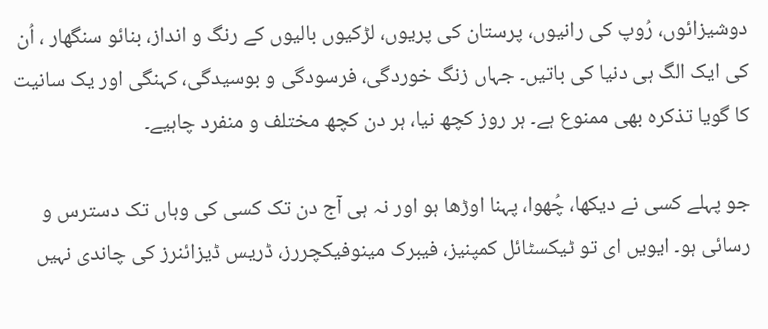دوشیزائوں، رُوپ کی رانیوں، پرستان کی پریوں، لڑکیوں بالیوں کے رنگ و انداز، بنائو سنگھار ، اُن کی ایک الگ ہی دنیا کی باتیں۔ جہاں زنگ خوردگی، فرسودگی و بوسیدگی، کہنگی اور یک سانیت کا گویا تذکرہ بھی ممنوع ہے۔ ہر روز کچھ نیا، ہر دن کچھ مختلف و منفرد چاہیے۔

جو پہلے کسی نے دیکھا، چُھوا، پہنا اوڑھا ہو اور نہ ہی آج دن تک کسی کی وہاں تک دسترس و رسائی ہو۔ ایویں ای تو ٹیکسٹائل کمپنیز، فیبرک مینوفیکچررز، ڈریس ڈیزائنرز کی چاندی نہیں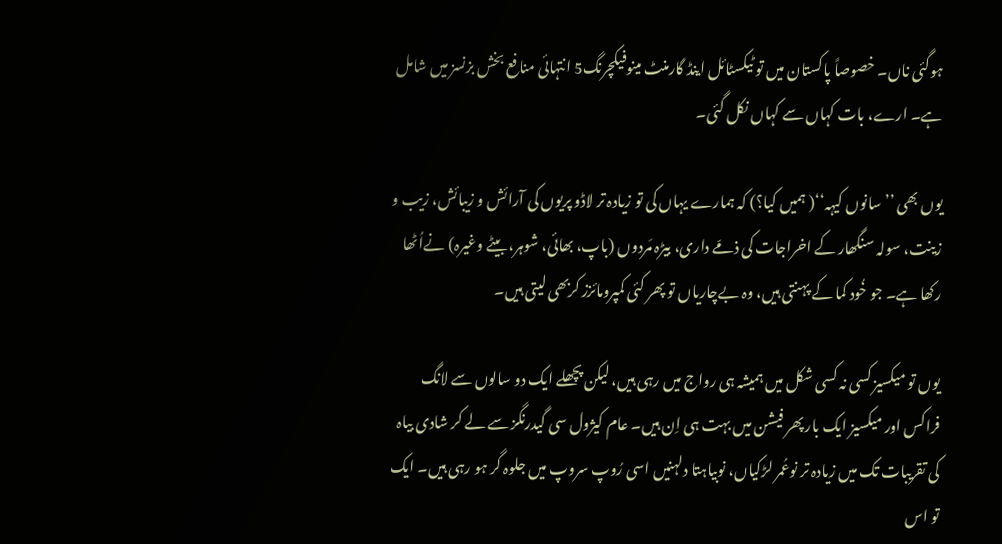ہوگئی ناں۔ خصوصاً پاکستان میں تو ٹیکسٹائل اینڈ گارمنٹ مینوفیکچرنگ5 انتہائی منافع بخش بزنسز میں شامل ہے۔ ارے، بات کہاں سے کہاں نکل گئی۔

یوں بھی ’’سانوں کیہہ‘‘( ہمیں کیا؟) کہ ہمارے یہاں کی تو زیادہ تر لاڈو پریوں کی آرائش و زیبائش، زیب و زینت، سولہ سنگھار کے اخراجات کی ذمّے داری، بیڑہ مَردوں (باپ، بھائی، شوہر، بیٹے وغیرہ) نےاُٹھا رکھا ہے۔ جو خُود کما کے پہنتی ہیں، وہ بےچاریاں تو پھر کئی کمپرومائزز کربھی لیتی ہیں۔

یوں تو میکسیز کسی نہ کسی شکل میں ہمیشہ ہی رواج میں رہی ہیں، لیکن پچھلے ایک دو سالوں سے لانگ فراکس اور میکسیز ایک بار پھر فیشن میں بہت ہی اِن ہیں۔ عام کیژول سی گیدرنگز سے لے کر شادی بیاہ کی تقریبات تک میں زیادہ تر نوعُمر لڑکیاں، نوبیاہتا دلہنیں اسی رُوپ سروپ میں جلوہ گر ہو رہی ہیں۔ ایک تو اس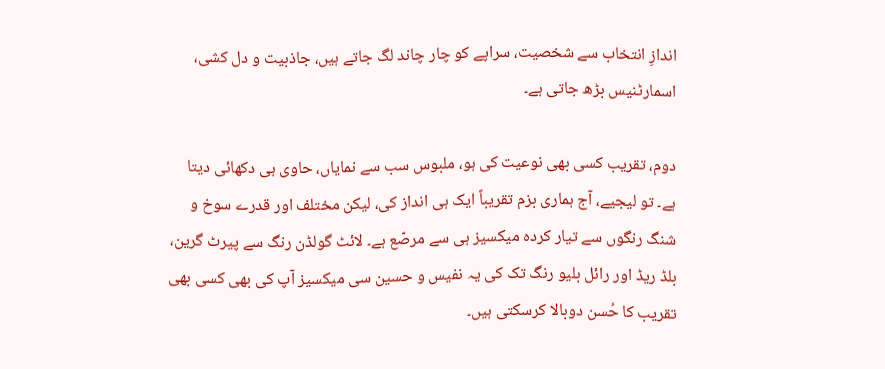اندازِ انتخاب سے شخصیت، سراپے کو چار چاند لگ جاتے ہیں، جاذبیت و دل کشی، اسمارٹنیس بڑھ جاتی ہے۔

دوم، تقریب کسی بھی نوعیت کی ہو، ملبوس سب سے نمایاں، حاوی ہی دکھائی دیتا ہے۔ تو لیجیے، آج ہماری بزم تقریباً ایک ہی انداز کی، لیکن مختلف اور قدرے سوخ و شنگ رنگوں سے تیار کردہ میکسیز ہی سے مرصّع ہے۔ لائٹ گولڈن رنگ سے پیرٹ گرین، بلڈ ریڈ اور رائل بلیو رنگ تک کی یہ نفیس و حسین سی میکسیز آپ کی بھی کسی بھی تقریب کا حُسن دوبالا کرسکتی ہیں۔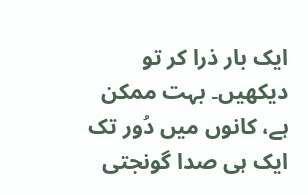ایک بار ذرا کر تو دیکھیں۔ بہت ممکن ہے، کانوں میں دُور تک ایک ہی صدا گونجتی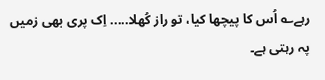رہے؎ اُس کا پیچھا کیا، تو راز کُھلا..... اِک پری بھی زمیں پہ رہتی ہے۔